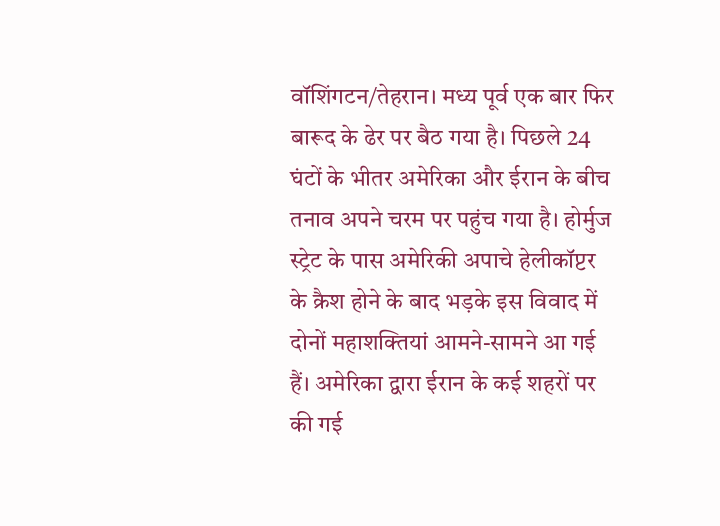वॉशिंगटन/तेहरान। मध्य पूर्व एक बार फिर बारूद के ढेर पर बैठ गया है। पिछले 24 घंटों के भीतर अमेरिका और ईरान के बीच तनाव अपने चरम पर पहुंच गया है। होर्मुज स्ट्रेट के पास अमेरिकी अपाचे हेलीकॉप्टर के क्रैश होने के बाद भड़के इस विवाद में दोनों महाशक्तियां आमने-सामने आ गई हैं। अमेरिका द्वारा ईरान के कई शहरों पर की गई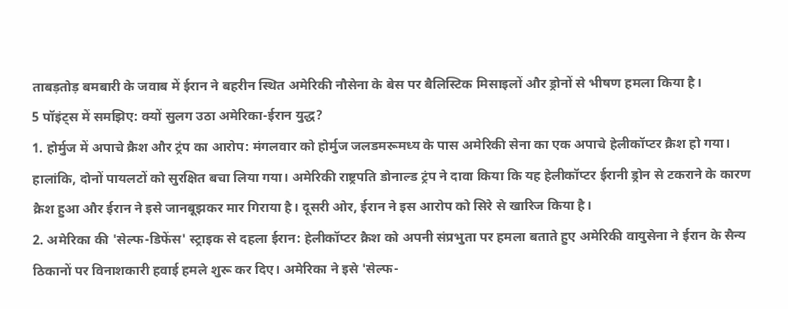ताबड़तोड़ बमबारी के जवाब में ईरान ने बहरीन स्थित अमेरिकी नौसेना के बेस पर बैलिस्टिक मिसाइलों और ड्रोनों से भीषण हमला किया है।
5 पॉइंट्स में समझिए: क्यों सुलग उठा अमेरिका-ईरान युद्ध?
1. होर्मुज में अपाचे क्रैश और ट्रंप का आरोप: मंगलवार को होर्मुज जलडमरूमध्य के पास अमेरिकी सेना का एक अपाचे हेलीकॉप्टर क्रैश हो गया। हालांकि, दोनों पायलटों को सुरक्षित बचा लिया गया। अमेरिकी राष्ट्रपति डोनाल्ड ट्रंप ने दावा किया कि यह हेलीकॉप्टर ईरानी ड्रोन से टकराने के कारण क्रैश हुआ और ईरान ने इसे जानबूझकर मार गिराया है। दूसरी ओर, ईरान ने इस आरोप को सिरे से खारिज किया है।
2. अमेरिका की 'सेल्फ-डिफेंस' स्ट्राइक से दहला ईरान: हेलीकॉप्टर क्रैश को अपनी संप्रभुता पर हमला बताते हुए अमेरिकी वायुसेना ने ईरान के सैन्य ठिकानों पर विनाशकारी हवाई हमले शुरू कर दिए। अमेरिका ने इसे 'सेल्फ-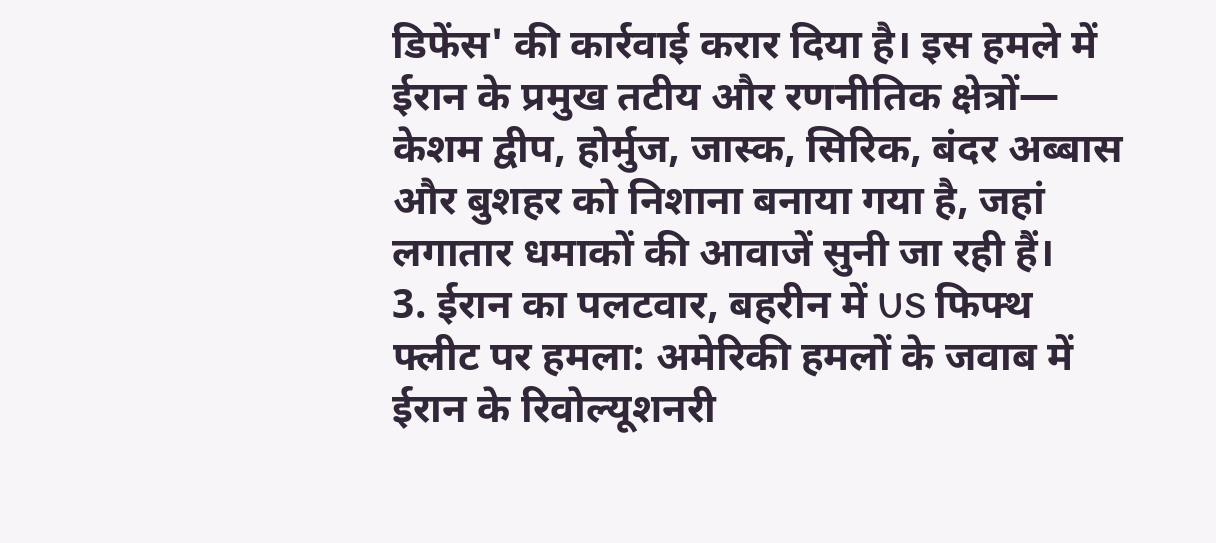डिफेंस' की कार्रवाई करार दिया है। इस हमले में ईरान के प्रमुख तटीय और रणनीतिक क्षेत्रों— केशम द्वीप, होर्मुज, जास्क, सिरिक, बंदर अब्बास और बुशहर को निशाना बनाया गया है, जहां लगातार धमाकों की आवाजें सुनी जा रही हैं।
3. ईरान का पलटवार, बहरीन में US फिफ्थ फ्लीट पर हमला: अमेरिकी हमलों के जवाब में ईरान के रिवोल्यूशनरी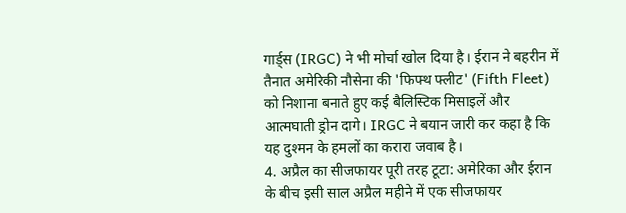गार्ड्स (IRGC) ने भी मोर्चा खोल दिया है। ईरान ने बहरीन में तैनात अमेरिकी नौसेना की 'फिफ्थ फ्लीट' (Fifth Fleet) को निशाना बनाते हुए कई बैलिस्टिक मिसाइलें और आत्मघाती ड्रोन दागे। IRGC ने बयान जारी कर कहा है कि यह दुश्मन के हमलों का करारा जवाब है।
4. अप्रैल का सीजफायर पूरी तरह टूटा: अमेरिका और ईरान के बीच इसी साल अप्रैल महीने में एक सीजफायर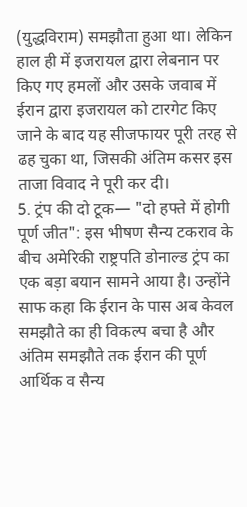(युद्धविराम) समझौता हुआ था। लेकिन हाल ही में इजरायल द्वारा लेबनान पर किए गए हमलों और उसके जवाब में ईरान द्वारा इजरायल को टारगेट किए जाने के बाद यह सीजफायर पूरी तरह से ढह चुका था, जिसकी अंतिम कसर इस ताजा विवाद ने पूरी कर दी।
5. ट्रंप की दो टूक— "दो हफ्ते में होगी पूर्ण जीत": इस भीषण सैन्य टकराव के बीच अमेरिकी राष्ट्रपति डोनाल्ड ट्रंप का एक बड़ा बयान सामने आया है। उन्होंने साफ कहा कि ईरान के पास अब केवल समझौते का ही विकल्प बचा है और अंतिम समझौते तक ईरान की पूर्ण आर्थिक व सैन्य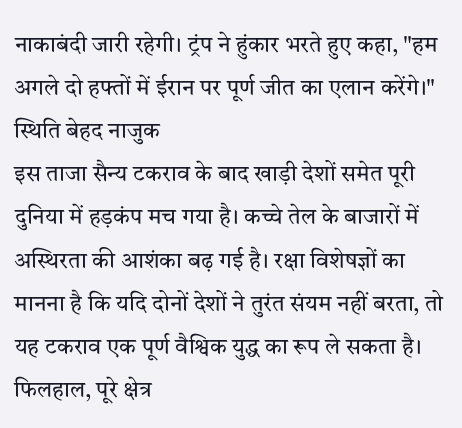नाकाबंदी जारी रहेगी। ट्रंप ने हुंकार भरते हुए कहा, "हम अगले दो हफ्तों में ईरान पर पूर्ण जीत का एलान करेंगे।"
स्थिति बेहद नाजुक
इस ताजा सैन्य टकराव के बाद खाड़ी देशों समेत पूरी दुनिया में हड़कंप मच गया है। कच्चे तेल के बाजारों में अस्थिरता की आशंका बढ़ गई है। रक्षा विशेषज्ञों का मानना है कि यदि दोनों देशों ने तुरंत संयम नहीं बरता, तो यह टकराव एक पूर्ण वैश्विक युद्ध का रूप ले सकता है। फिलहाल, पूरे क्षेत्र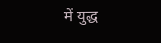में युद्ध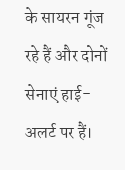के सायरन गूंज रहे हैं और दोनों सेनाएं हाई-अलर्ट पर हैं।